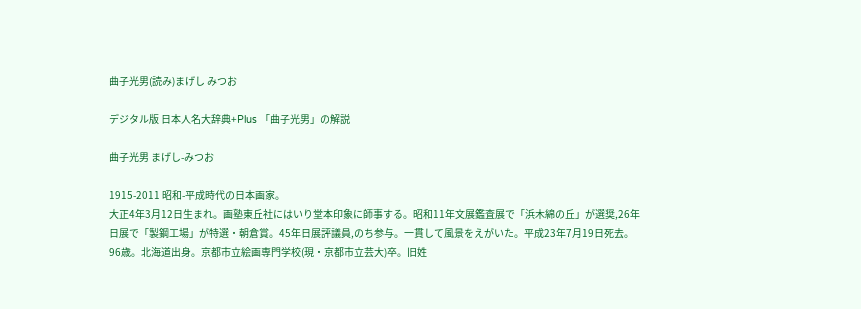曲子光男(読み)まげし みつお

デジタル版 日本人名大辞典+Plus 「曲子光男」の解説

曲子光男 まげし-みつお

1915-2011 昭和-平成時代の日本画家。
大正4年3月12日生まれ。画塾東丘社にはいり堂本印象に師事する。昭和11年文展鑑査展で「浜木綿の丘」が選奨,26年日展で「製鋼工場」が特選・朝倉賞。45年日展評議員,のち参与。一貫して風景をえがいた。平成23年7月19日死去。96歳。北海道出身。京都市立絵画専門学校(現・京都市立芸大)卒。旧姓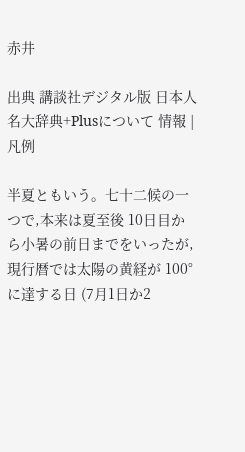赤井

出典 講談社デジタル版 日本人名大辞典+Plusについて 情報 | 凡例

半夏ともいう。七十二候の一つで,本来は夏至後 10日目から小暑の前日までをいったが,現行暦では太陽の黄経が 100°に達する日 (7月1日か2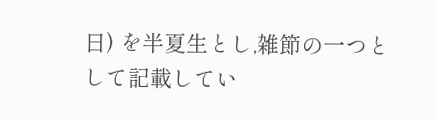日) を半夏生とし,雑節の一つとして記載してい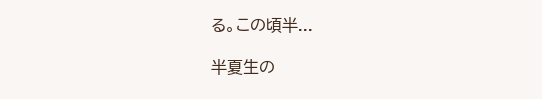る。この頃半...

半夏生の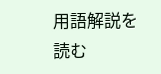用語解説を読む